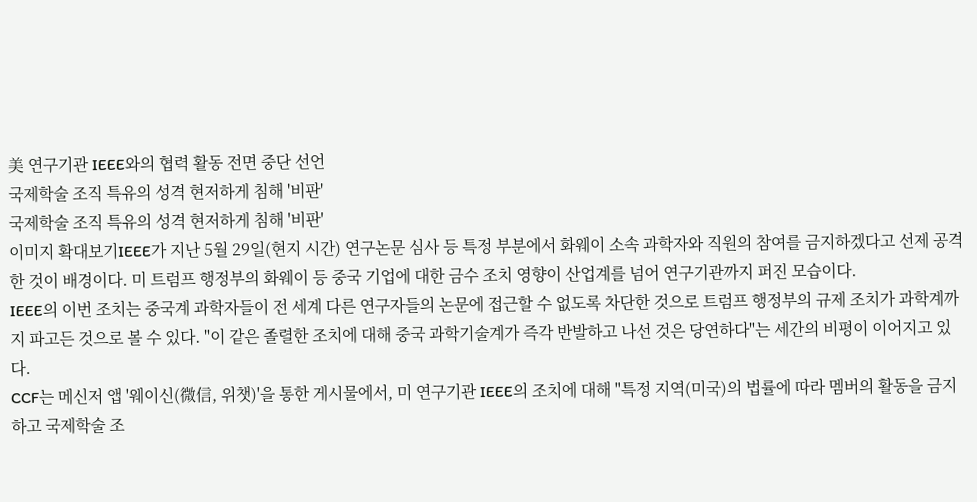美 연구기관 IEEE와의 협력 활동 전면 중단 선언
국제학술 조직 특유의 성격 현저하게 침해 '비판'
국제학술 조직 특유의 성격 현저하게 침해 '비판'
이미지 확대보기IEEE가 지난 5월 29일(현지 시간) 연구논문 심사 등 특정 부분에서 화웨이 소속 과학자와 직원의 참여를 금지하겠다고 선제 공격한 것이 배경이다. 미 트럼프 행정부의 화웨이 등 중국 기업에 대한 금수 조치 영향이 산업계를 넘어 연구기관까지 퍼진 모습이다.
IEEE의 이번 조치는 중국계 과학자들이 전 세계 다른 연구자들의 논문에 접근할 수 없도록 차단한 것으로 트럼프 행정부의 규제 조치가 과학계까지 파고든 것으로 볼 수 있다. "이 같은 졸렬한 조치에 대해 중국 과학기술계가 즉각 반발하고 나선 것은 당연하다"는 세간의 비평이 이어지고 있다.
CCF는 메신저 앱 '웨이신(微信, 위챗)'을 통한 게시물에서, 미 연구기관 IEEE의 조치에 대해 "특정 지역(미국)의 법률에 따라 멤버의 활동을 금지하고 국제학술 조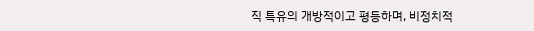직 특유의 개방적이고 평등하며, 비정치적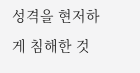성격을 현저하게 침해한 것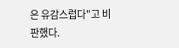은 유감스럽다"고 비판했다.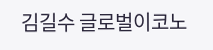김길수 글로벌이코노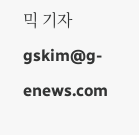믹 기자 gskim@g-enews.com